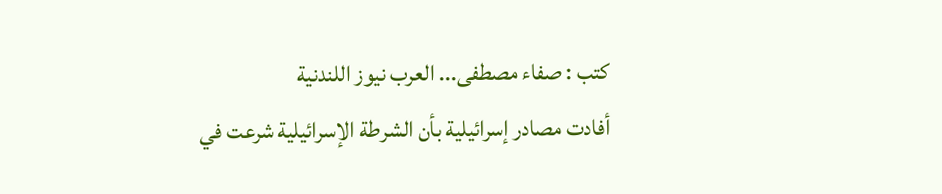كتب : صفاء مصطفى... العرب نيوز اللندنية
أفادت مصادر إسرائيلية بأن الشرطة الإسرائيلية شرعت في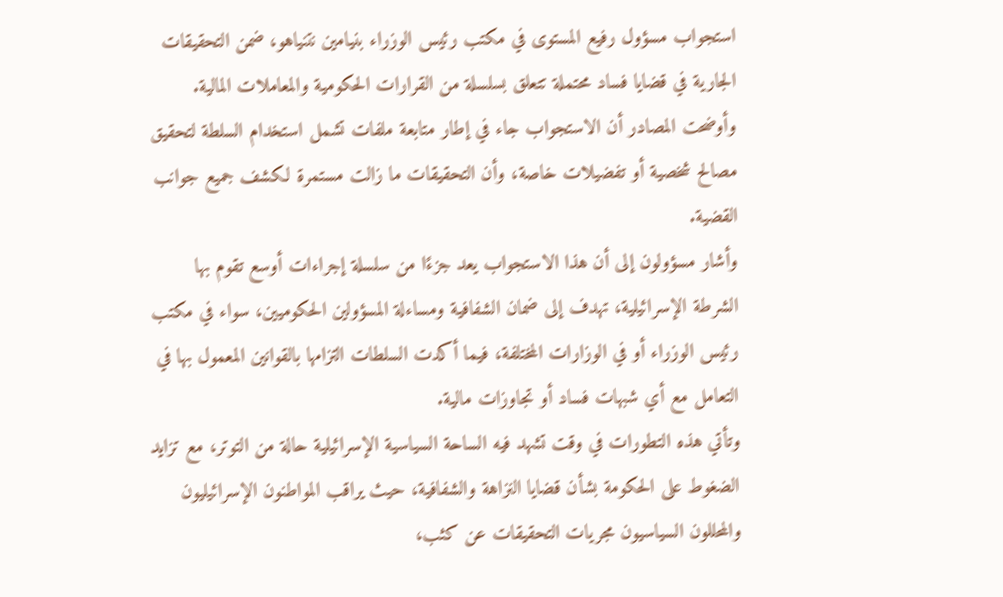استجواب مسؤول رفيع المستوى في مكتب رئيس الوزراء بنيامين نتنياهو، ضمن التحقيقات الجارية في قضايا فساد محتملة تتعلق بسلسلة من القرارات الحكومية والمعاملات المالية. وأوضحت المصادر أن الاستجواب جاء في إطار متابعة ملفات تشمل استخدام السلطة لتحقيق مصالح شخصية أو تفضيلات خاصة، وأن التحقيقات ما زالت مستمرة لكشف جميع جوانب القضية.
وأشار مسؤولون إلى أن هذا الاستجواب يعد جزءًا من سلسلة إجراءات أوسع تقوم بها الشرطة الإسرائيلية، تهدف إلى ضمان الشفافية ومساءلة المسؤولين الحكوميين، سواء في مكتب رئيس الوزراء أو في الوزارات المختلفة، فيما أكدت السلطات التزامها بالقوانين المعمول بها في التعامل مع أي شبهات فساد أو تجاوزات مالية.
وتأتي هذه التطورات في وقت تشهد فيه الساحة السياسية الإسرائيلية حالة من التوتر، مع تزايد الضغوط على الحكومة بشأن قضايا النزاهة والشفافية، حيث يراقب المواطنون الإسرائيليون والمحللون السياسيون مجريات التحقيقات عن كثب،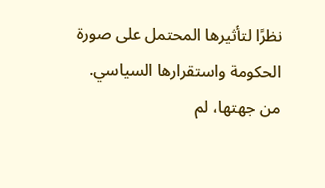نظرًا لتأثيرها المحتمل على صورة الحكومة واستقرارها السياسي.
من جهتها، لم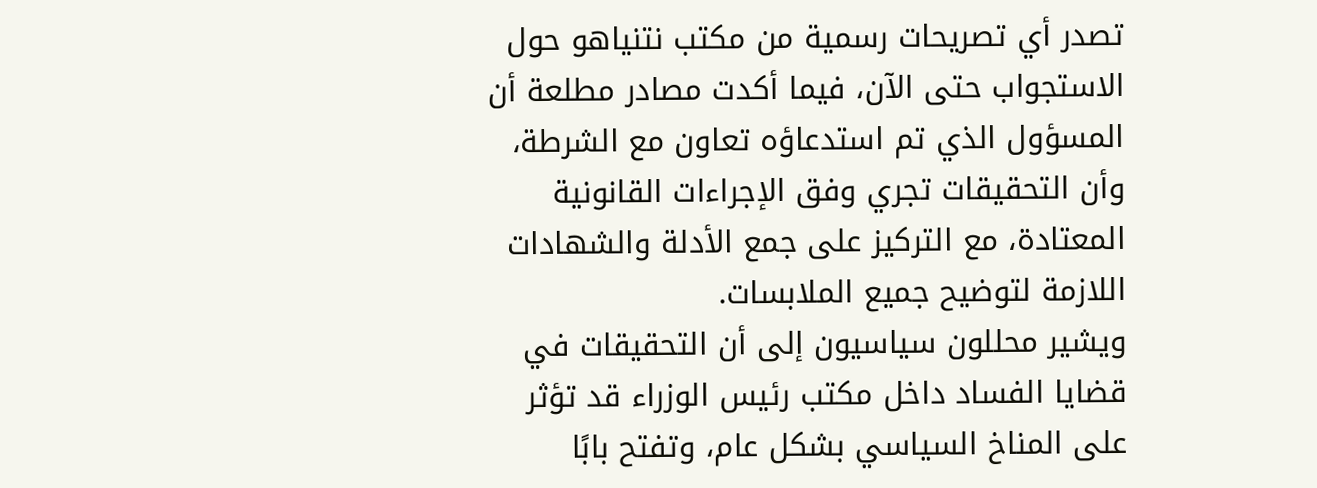تصدر أي تصريحات رسمية من مكتب نتنياهو حول الاستجواب حتى الآن، فيما أكدت مصادر مطلعة أن المسؤول الذي تم استدعاؤه تعاون مع الشرطة، وأن التحقيقات تجري وفق الإجراءات القانونية المعتادة، مع التركيز على جمع الأدلة والشهادات اللازمة لتوضيح جميع الملابسات.
ويشير محللون سياسيون إلى أن التحقيقات في قضايا الفساد داخل مكتب رئيس الوزراء قد تؤثر على المناخ السياسي بشكل عام، وتفتح بابًا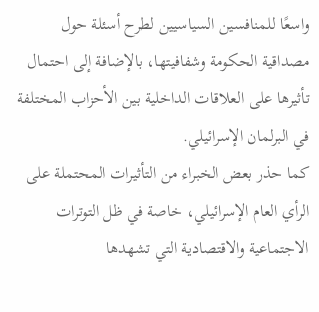واسعًا للمنافسين السياسيين لطرح أسئلة حول مصداقية الحكومة وشفافيتها، بالإضافة إلى احتمال تأثيرها على العلاقات الداخلية بين الأحزاب المختلفة في البرلمان الإسرائيلي.
كما حذر بعض الخبراء من التأثيرات المحتملة على الرأي العام الإسرائيلي، خاصة في ظل التوترات الاجتماعية والاقتصادية التي تشهدها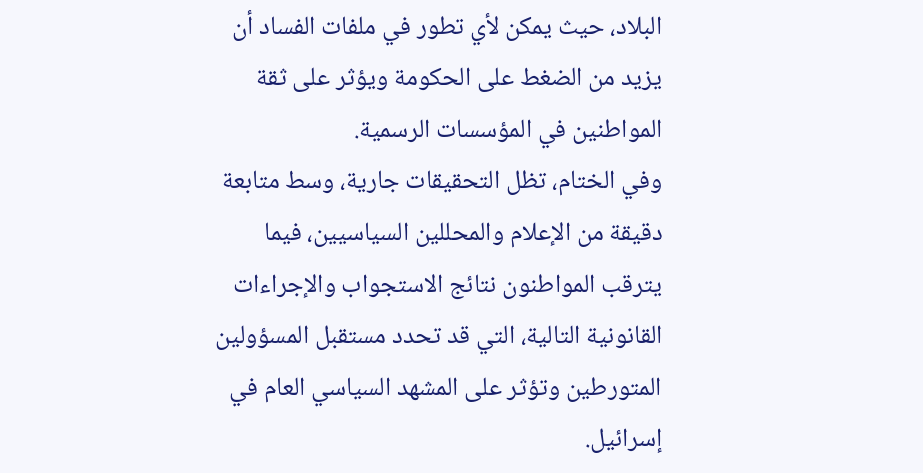البلاد، حيث يمكن لأي تطور في ملفات الفساد أن يزيد من الضغط على الحكومة ويؤثر على ثقة المواطنين في المؤسسات الرسمية.
وفي الختام، تظل التحقيقات جارية، وسط متابعة دقيقة من الإعلام والمحللين السياسيين، فيما يترقب المواطنون نتائج الاستجواب والإجراءات القانونية التالية، التي قد تحدد مستقبل المسؤولين المتورطين وتؤثر على المشهد السياسي العام في إسرائيل.